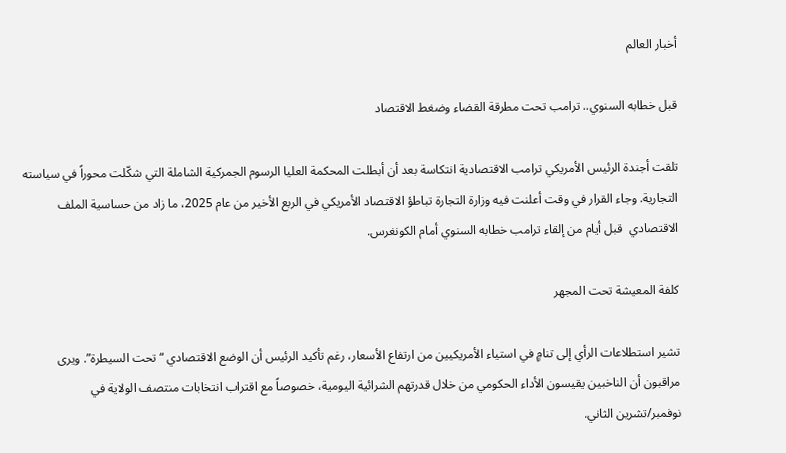أخبار العالم

قبل خطابه السنوي.. ترامب تحت مطرقة القضاء وضغط الاقتصاد

تلقت أجندة الرئيس الأمريكي ترامب الاقتصادية انتكاسة بعد أن أبطلت المحكمة العليا الرسوم الجمركية الشاملة التي شكّلت محوراً في سياسته التجارية. وجاء القرار في وقت أعلنت فيه وزارة التجارة تباطؤ الاقتصاد الأمريكي في الربع الأخير من عام 2025، ما زاد من حساسية الملف الاقتصادي  قبل أيام من إلقاء ترامب خطابه السنوي أمام الكونغرس.

كلفة المعيشة تحت المجهر

تشير استطلاعات الرأي إلى تنامٍ في استياء الأمريكيين من ارتفاع الأسعار، رغم تأكيد الرئيس أن الوضع الاقتصادي “تحت السيطرة”. ويرى مراقبون أن الناخبين يقيسون الأداء الحكومي من خلال قدرتهم الشرائية اليومية، خصوصاً مع اقتراب انتخابات منتصف الولاية في نوفمبر/تشرين الثاني.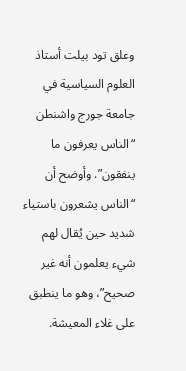وعلق تود بيلت أستاذ العلوم السياسية في جامعة جورج واشنطن “الناس يعرفون ما ينفقون”. وأوضح أن “الناس يشعرون باستياء شديد حين يُقال لهم شيء يعلمون أنه غير صحيح”، وهو ما ينطبق على غلاء المعيشة.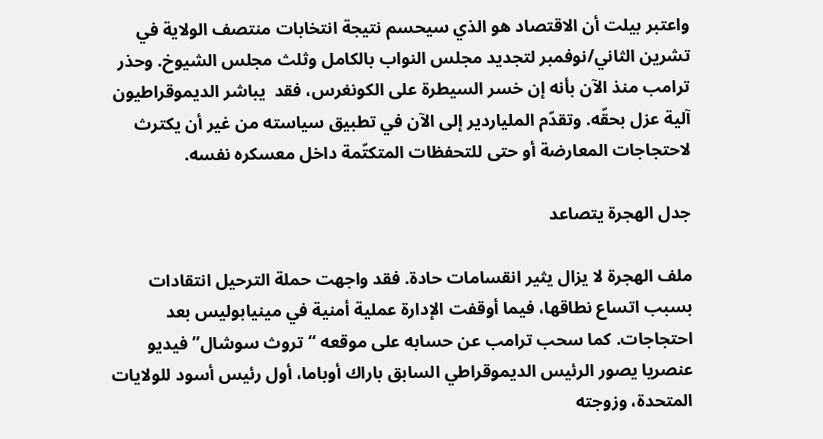واعتبر بيلت أن الاقتصاد هو الذي سيحسم نتيجة انتخابات منتصف الولاية في تشرين الثاني/نوفمبر لتجديد مجلس النواب بالكامل وثلث مجلس الشيوخ. وحذر ترامب منذ الآن بأنه إن خسر السيطرة على الكونغرس، فقد  يباشر الديموقراطيون آلية عزل بحقّه. وتقدّم الملياردير إلى الآن في تطبيق سياسته من غير أن يكترث لاحتجاجات المعارضة أو حتى للتحفظات المتكتّمة داخل معسكره نفسه.

جدل الهجرة يتصاعد

ملف الهجرة لا يزال يثير انقسامات حادة. فقد واجهت حملة الترحيل انتقادات بسبب اتساع نطاقها، فيما أوقفت الإدارة عملية أمنية في مينيابوليس بعد احتجاجات. كما سحب ترامب عن حسابه على موقعه “تروث سوشال” فيديو عنصريا يصور الرئيس الديموقراطي السابق باراك أوباما، أول رئيس أسود للولايات المتحدة، وزوجته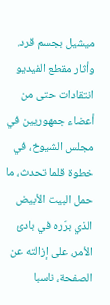ميشيل بجسم قرد. وأثار مقطع الفيديو انتقادات حتى من أعضاء جمهوريين في مجلس الشيوخ، في خطوة قلما تحدث، ما حمل البيت الأبيض الذي برّره في بادئ الأمر، على إزالته عن الصفحة، ناسبا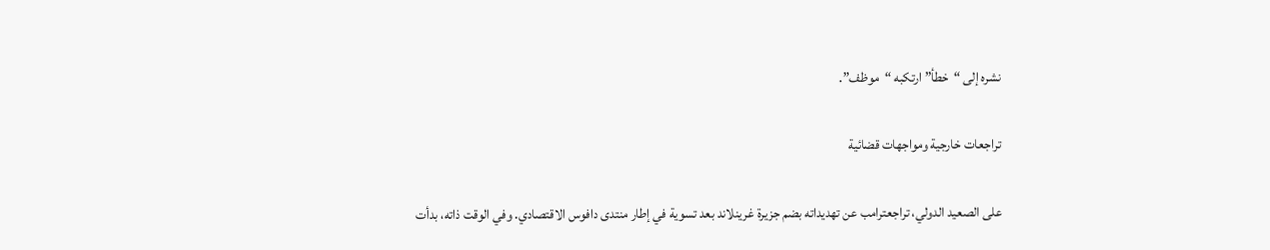نشره إلى “خطأ” ارتكبه “موظف”.

تراجعات خارجية ومواجهات قضائية

على الصعيد الدولي، تراجعترامب عن تهديداته بضم جزيرة غرينلاند بعد تسوية في إطار منتدى دافوس الاقتصادي. وفي الوقت ذاته، بدأت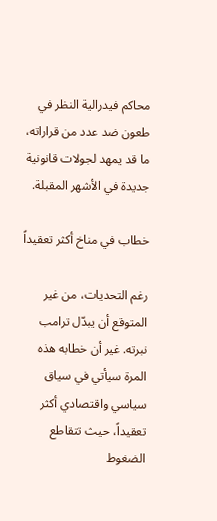محاكم فيدرالية النظر في طعون ضد عدد من قراراته، ما قد يمهد لجولات قانونية جديدة في الأشهر المقبلة.

خطاب في مناخ أكثر تعقيداً

رغم التحديات، من غير المتوقع أن يبدّل ترامب نبرته. غير أن خطابه هذه المرة سيأتي في سياق سياسي واقتصادي أكثر تعقيداً، حيث تتقاطع الضغوط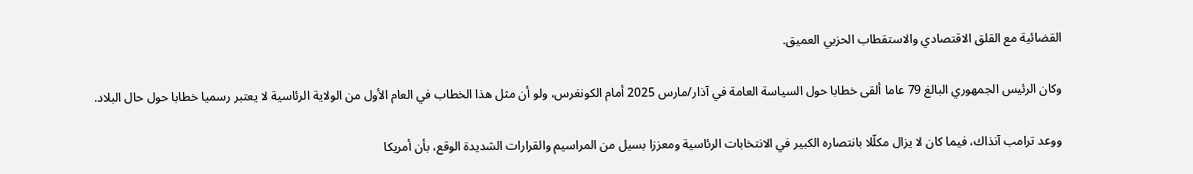القضائية مع القلق الاقتصادي والاستقطاب الحزبي العميق.

وكان الرئيس الجمهوري البالغ 79 عاما ألقى خطابا حول السياسة العامة في آذار/مارس 2025 أمام الكونغرس، ولو أن مثل هذا الخطاب في العام الأول من الولاية الرئاسية لا يعتبر رسميا خطابا حول حال البلاد.

ووعد ترامب آنذاك، فيما كان لا يزال مكلّلا بانتصاره الكبير في الانتخابات الرئاسية ومعززا بسيل من المراسيم والقرارات الشديدة الوقع، بأن أمريكا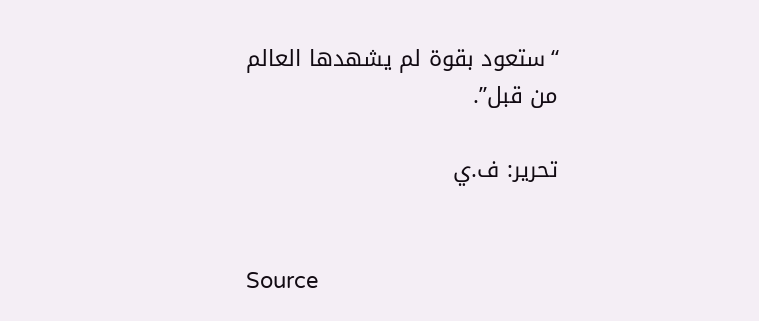“ستعود بقوة لم يشهدها العالم من قبل”.

تحرير: ف.ي


Source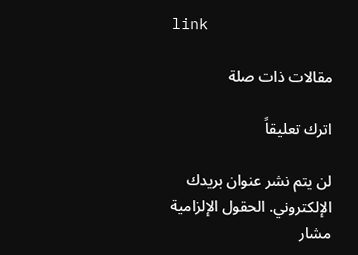link

مقالات ذات صلة

اترك تعليقاً

لن يتم نشر عنوان بريدك الإلكتروني. الحقول الإلزامية مشار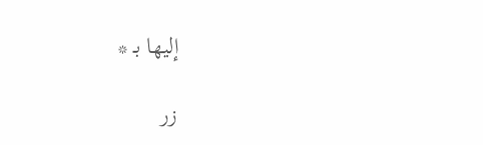إليها بـ *

زر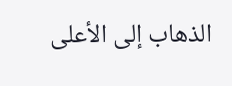الذهاب إلى الأعلى